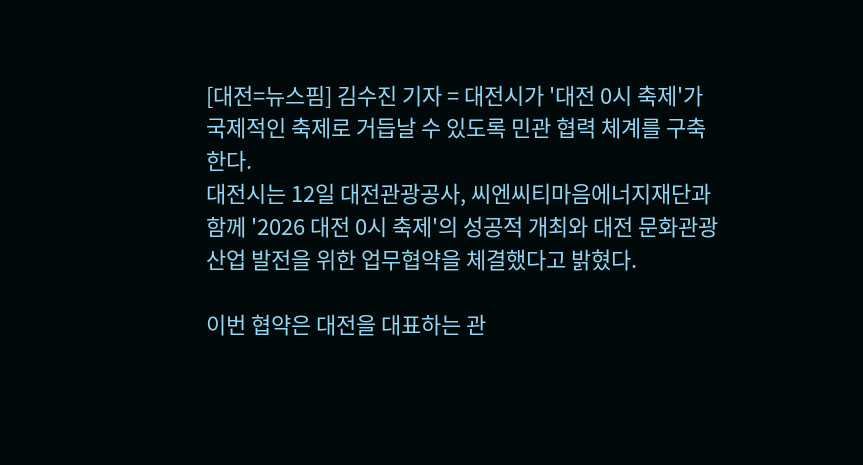[대전=뉴스핌] 김수진 기자 = 대전시가 '대전 0시 축제'가 국제적인 축제로 거듭날 수 있도록 민관 협력 체계를 구축한다.
대전시는 12일 대전관광공사, 씨엔씨티마음에너지재단과 함께 '2026 대전 0시 축제'의 성공적 개최와 대전 문화관광 산업 발전을 위한 업무협약을 체결했다고 밝혔다.

이번 협약은 대전을 대표하는 관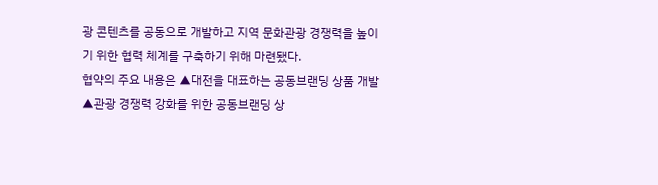광 콘텐츠를 공동으로 개발하고 지역 문화관광 경쟁력을 높이기 위한 협력 체계를 구축하기 위해 마련됐다.
협약의 주요 내용은 ▲대전을 대표하는 공동브랜딩 상품 개발 ▲관광 경쟁력 강화를 위한 공동브랜딩 상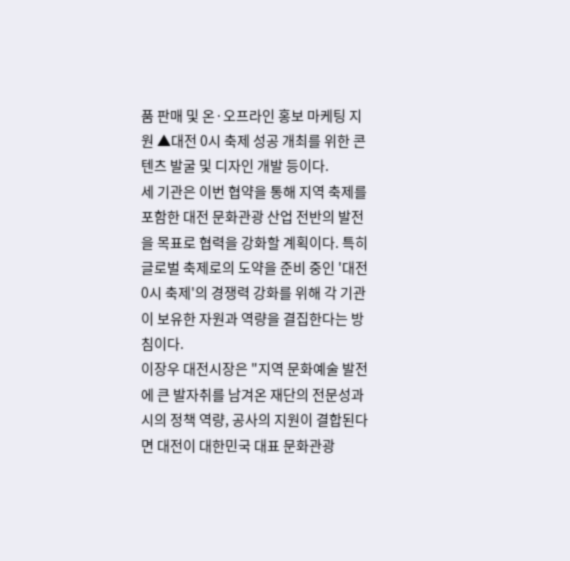품 판매 및 온·오프라인 홍보 마케팅 지원 ▲대전 0시 축제 성공 개최를 위한 콘텐츠 발굴 및 디자인 개발 등이다.
세 기관은 이번 협약을 통해 지역 축제를 포함한 대전 문화관광 산업 전반의 발전을 목표로 협력을 강화할 계획이다. 특히 글로벌 축제로의 도약을 준비 중인 '대전 0시 축제'의 경쟁력 강화를 위해 각 기관이 보유한 자원과 역량을 결집한다는 방침이다.
이장우 대전시장은 "지역 문화예술 발전에 큰 발자취를 남겨온 재단의 전문성과 시의 정책 역량, 공사의 지원이 결합된다면 대전이 대한민국 대표 문화관광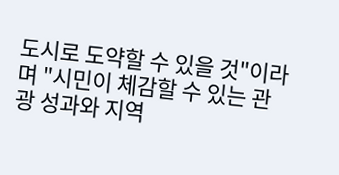도시로 도약할 수 있을 것"이라며 "시민이 체감할 수 있는 관광 성과와 지역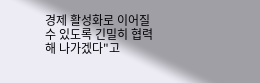경제 활성화로 이어질 수 있도록 긴밀히 협력해 나가겠다"고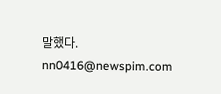말했다.
nn0416@newspim.com